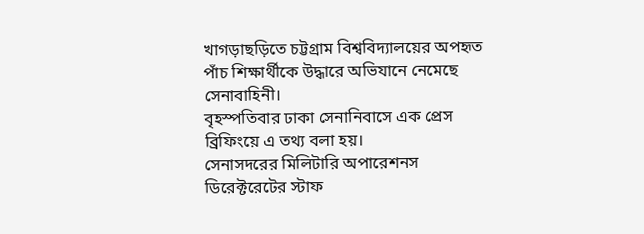খাগড়াছড়িতে চট্টগ্রাম বিশ্ববিদ্যালয়ের অপহৃত পাঁচ শিক্ষার্থীকে উদ্ধারে অভিযানে নেমেছে সেনাবাহিনী।
বৃহস্পতিবার ঢাকা সেনানিবাসে এক প্রেস ব্রিফিংয়ে এ তথ্য বলা হয়।
সেনাসদরের মিলিটারি অপারেশনস ডিরেক্টরেটের স্টাফ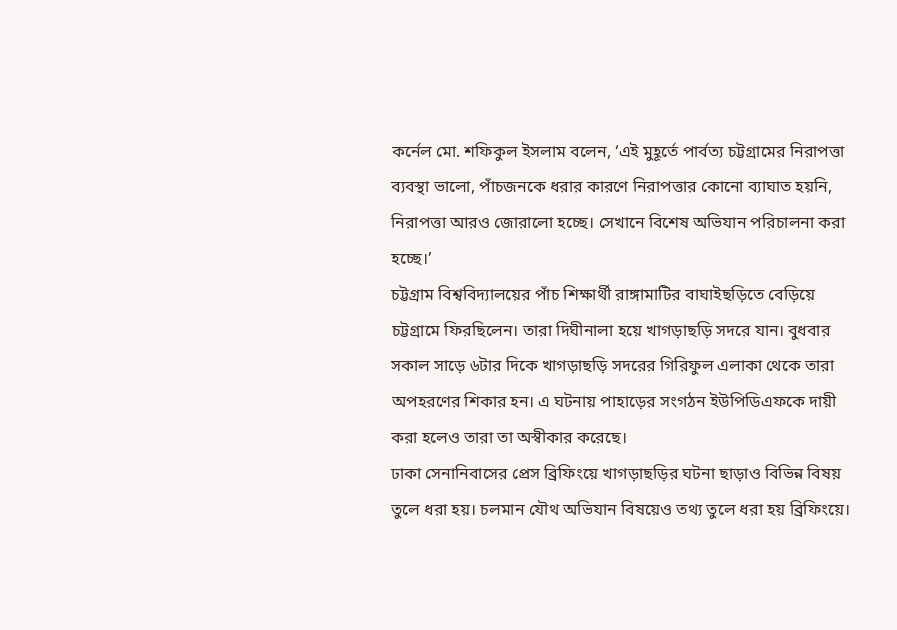কর্নেল মো. শফিকুল ইসলাম বলেন, ‘এই মুহূর্তে পার্বত্য চট্টগ্রামের নিরাপত্তা ব্যবস্থা ভালো, পাঁচজনকে ধরার কারণে নিরাপত্তার কোনো ব্যাঘাত হয়নি, নিরাপত্তা আরও জোরালো হচ্ছে। সেখানে বিশেষ অভিযান পরিচালনা করা হচ্ছে।’
চট্টগ্রাম বিশ্ববিদ্যালয়ের পাঁচ শিক্ষার্থী রাঙ্গামাটির বাঘাইছড়িতে বেড়িয়ে চট্টগ্রামে ফিরছিলেন। তারা দিঘীনালা হয়ে খাগড়াছড়ি সদরে যান। বুধবার সকাল সাড়ে ৬টার দিকে খাগড়াছড়ি সদরের গিরিফুল এলাকা থেকে তারা অপহরণের শিকার হন। এ ঘটনায় পাহাড়ের সংগঠন ইউপিডিএফকে দায়ী করা হলেও তারা তা অস্বীকার করেছে।
ঢাকা সেনানিবাসের প্রেস ব্রিফিংয়ে খাগড়াছড়ির ঘটনা ছাড়াও বিভিন্ন বিষয় তুলে ধরা হয়। চলমান যৌথ অভিযান বিষয়েও তথ্য তুলে ধরা হয় ব্রিফিংয়ে।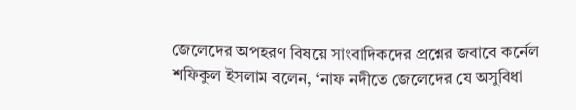জেলেদের অপহরণ বিষয়ে সাংবাদিকদের প্রশ্নের জবাবে কর্নেল শফিকুল ইসলাম বলেন, ‘নাফ নদীতে জেলেদের যে অসুবিধা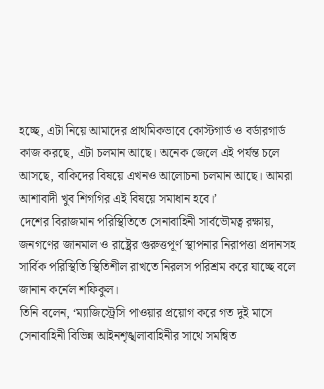হচ্ছে, এটা নিয়ে আমাদের প্রাথমিকভাবে কোস্টগার্ড ও বর্ডারগার্ড কাজ করছে, এটা চলমান আছে। অনেক জেলে এই পর্যন্ত চলে আসছে, বাকিদের বিষয়ে এখনও আলোচনা চলমান আছে। আমরা আশাবাদী খুব শিগগির এই বিষয়ে সমাধান হবে।’
দেশের বিরাজমান পরিস্থিতিতে সেনাবাহিনী সার্বভৌমত্ব রক্ষায়, জনগণের জানমাল ও রাষ্ট্রের গুরুত্তপূর্ণ স্থাপনার নিরাপত্তা প্রদানসহ সার্বিক পরিস্থিতি স্থিতিশীল রাখতে নিরলস পরিশ্রম করে যাচ্ছে বলে জানান কর্নেল শফিকুল।
তিনি বলেন, ‘ম্যাজিস্ট্রেসি পাওয়ার প্রয়োগ করে গত দুই মাসে সেনাবাহিনী বিভিন্ন আইনশৃঙ্খলাবাহিনীর সাথে সমন্বিত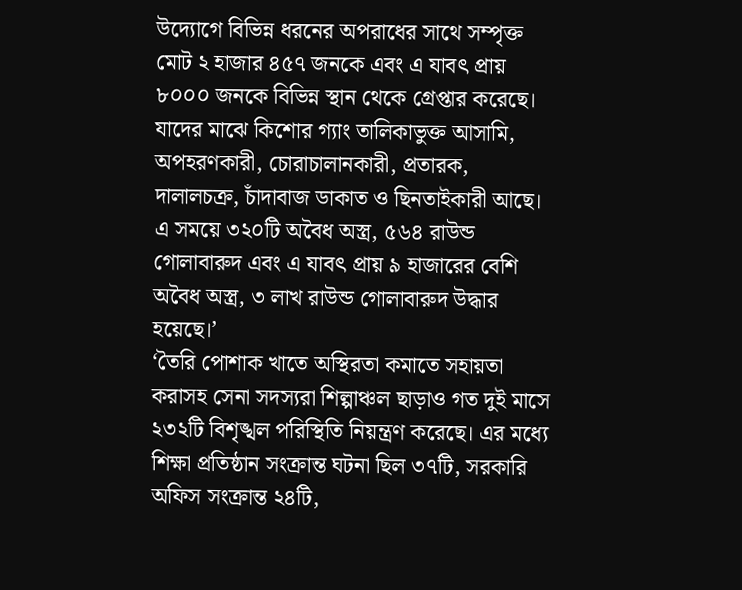উদ্যোগে বিভিন্ন ধরনের অপরাধের সাথে সম্পৃক্ত মোট ২ হাজার ৪৫৭ জনকে এবং এ যাবৎ প্রায় ৮০০০ জনকে বিভিন্ন স্থান থেকে গ্রেপ্তার করেছে। যাদের মাঝে কিশোর গ্যাং তালিকাভুক্ত আসামি, অপহরণকারী, চোরাচালানকারী, প্রতারক, দালালচক্র, চাঁদাবাজ ডাকাত ও ছিনতাইকারী আছে। এ সময়ে ৩২০টি অবৈধ অস্ত্র, ৫৬৪ রাউন্ড গোলাবারুদ এবং এ যাবৎ প্রায় ৯ হাজারের বেশি অবৈধ অস্ত্র, ৩ লাখ রাউন্ড গোলাবারুদ উদ্ধার হয়েছে।’
‘তৈরি পোশাক খাতে অস্থিরতা কমাতে সহায়তা করাসহ সেনা সদস্যরা শিল্পাঞ্চল ছাড়াও গত দুই মাসে ২৩২টি বিশৃঙ্খল পরিস্থিতি নিয়ন্ত্রণ করেছে। এর মধ্যে শিক্ষা প্রতিষ্ঠান সংক্রান্ত ঘটনা ছিল ৩৭টি, সরকারি অফিস সংক্রান্ত ২৪টি,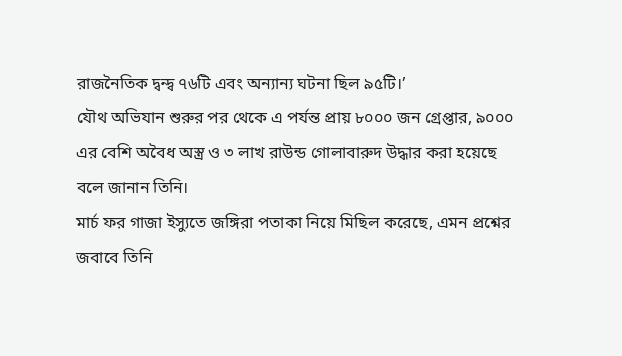রাজনৈতিক দ্বন্দ্ব ৭৬টি এবং অন্যান্য ঘটনা ছিল ৯৫টি।’
যৌথ অভিযান শুরুর পর থেকে এ পর্যন্ত প্রায় ৮০০০ জন গ্রেপ্তার, ৯০০০ এর বেশি অবৈধ অস্ত্র ও ৩ লাখ রাউন্ড গোলাবারুদ উদ্ধার করা হয়েছে বলে জানান তিনি।
মার্চ ফর গাজা ইস্যুতে জঙ্গিরা পতাকা নিয়ে মিছিল করেছে, এমন প্রশ্নের জবাবে তিনি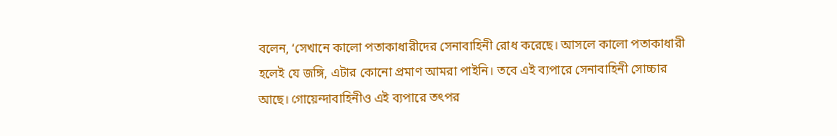বলেন, ‘সেখানে কালো পতাকাধারীদের সেনাবাহিনী রোধ করেছে। আসলে কালো পতাকাধারী হলেই যে জঙ্গি, এটার কোনো প্রমাণ আমরা পাইনি। তবে এই ব্যপারে সেনাবাহিনী সোচ্চার আছে। গোয়েন্দাবাহিনীও এই ব্যপারে তৎপর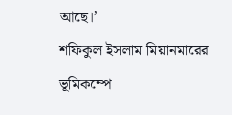আছে।’
শফিকুল ইসলাম মিয়ানমারের ভূমিকম্পে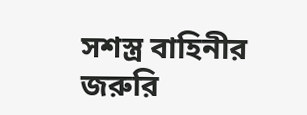সশস্ত্র বাহিনীর জরুরি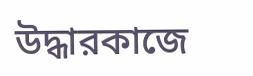উদ্ধারকাজে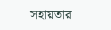সহায়তার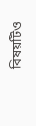বিষয়টিও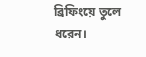ব্রিফিংয়ে তুলে ধরেন।